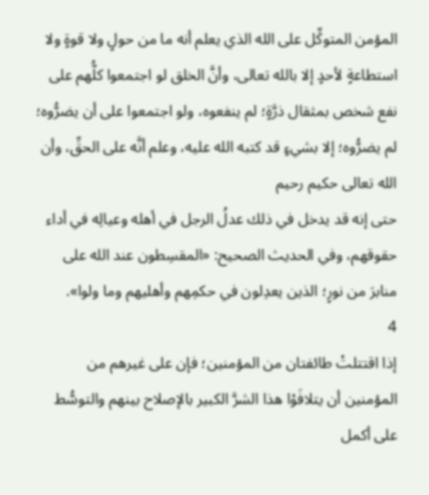المؤمن المتوكِّل على الله الذي يعلم أنه ما من حولٍ ولا قوةٍ ولا استطاعةٍ لأحدٍ إلا بالله تعالى، وأنَّ الخلق لو اجتمعوا كلُّهم على نفع شخص بمثقال ذرَّةٍ؛ لم ينفعوه، ولو اجتمعوا على أن يضرُّوه؛ لم يضرُّوه؛ إلا بشيءٍ قد كتبه الله عليه، وعلم أنَّه على الحقِّ، وأن الله تعالى حكيم رحيم
حتى إنه قد يدخل في ذلك عدلُ الرجل في أهله وعيالِه في أداء حقوقهم، وفي الحديث الصحيح: «المقسِطون عند الله على منابرَ من نورٍ؛ الذين يعدِلون في حكمِهم وأهليهم وما ولوا».
4
إذا اقتتلتْ طائفتان من المؤمنين؛ فإن على غيرهم من المؤمنين أن يتلافَوْا هذا الشرَّ الكبير بالإصلاح بينهم والتوسُّط على أكمل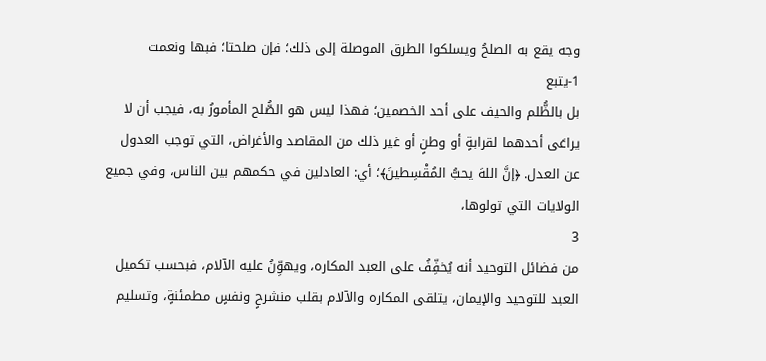وجه يقع به الصلحُ ويسلكوا الطرق الموصلة إلى ذلك؛ فإن صلحتا؛ فبها ونعمت
1-يتبع
بل بالظُّلم والحيف على أحد الخصمين؛ فهذا ليس هو الصُّلح المأمورُ به، فيجب أن لا يراعَى أحدهما لقرابةٍ أو وطنٍ أو غير ذلك من المقاصد والأغراض، التي توجب العدول عن العدل. ﴿إنَّ اللهَ يحبُّ المُقْسِطينَ﴾؛ أي: العادلين في حكمهم بين الناس، وفي جميع الولايات التي تولوها،
3
من فضائل التوحيد أنه يُخفِّفُ على العبد المكاره، ويهوِّنُ عليه الآلام، فبحسب تكميل العبد للتوحيد والإيمان، يتلقى المكاره والآلام بقلب منشرحٍ ونفسٍ مطمئنةٍ، وتسليم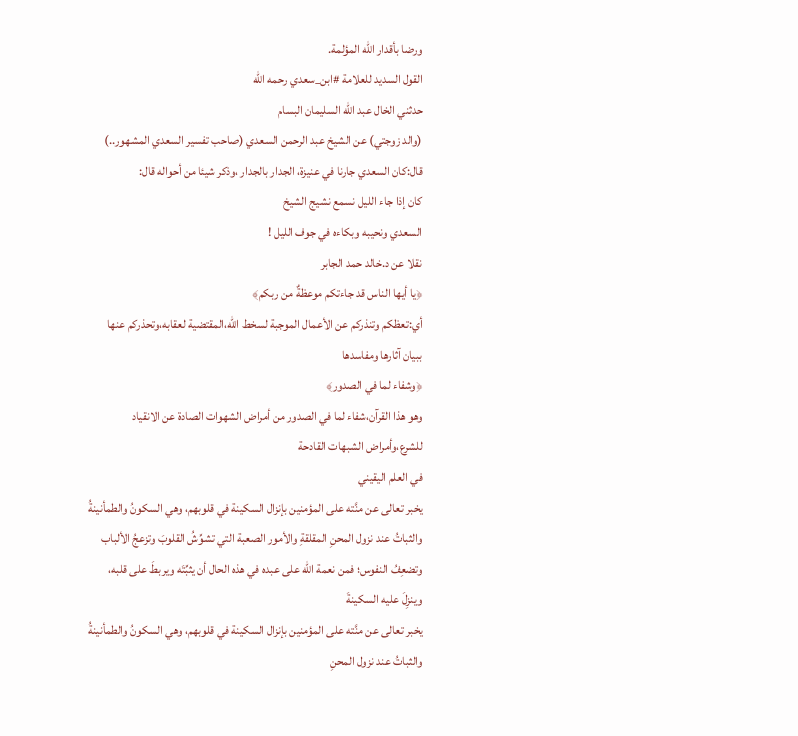ورضا بأقدار الله المؤلمة.
القول السديد للعلامة #ابن_سعدي رحمه الله
حدثني الخال عبد الله السليمان البسام
(والد زوجتي) عن الشيخ عبد الرحمن السعدي (صاحب تفسير السعدي المشهور..)
قال:كان السعدي جارنا في عنيزة، الجدار بالجدار ،وذكر شيئا من أحواله قال:
كان إذا جاء الليل نسمع نشيج الشيخ
السعدي ونحيبه وبكاءه في جوف الليل !
نقلا عن د.خالد حمد الجابر
﴿يا أيها الناس قد جاءتكم موعظةٌ من ربكم﴾
أي:تعظكم وتنذركم عن الأعمال الموجبة لسخط الله،المقتضية لعقابه،وتحذركم عنها ببيان آثارها ومفاسدها
﴿وشفاء لما في الصدور﴾
وهو هذا القرآن،شفاء لما في الصدور من أمراض الشهوات الصادة عن الانقياد للشرع،وأمراض الشبهات القادحة
في العلم اليقيني
يخبر تعالى عن منَّته على المؤمنين بإنزال السكينة في قلوبهم، وهي السكونُ والطمأنينةُ والثباتُ عند نزول المحنِ المقلقةِ والأمور الصعبة التي تشوِّشُ القلوبَ وتزعجُ الألباب وتضعِفُ النفوس؛ فمن نعمة الله على عبده في هذه الحال أن يثبِّتَه ويربطَ على قلبه، وينزِلَ عليه السكينةَ
يخبر تعالى عن منَّته على المؤمنين بإنزال السكينة في قلوبهم، وهي السكونُ والطمأنينةُ والثباتُ عند نزول المحنِ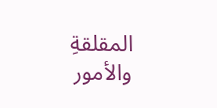المقلقةِ والأمور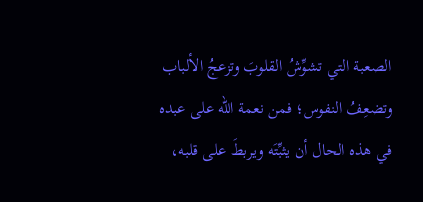الصعبة التي تشوِّشُ القلوبَ وتزعجُ الألباب وتضعِفُ النفوس؛ فمن نعمة الله على عبده في هذه الحال أن يثبِّتَه ويربطَ على قلبه،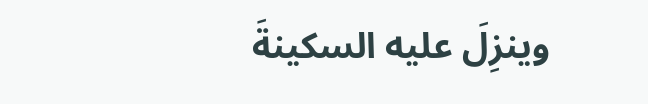وينزِلَ عليه السكينةَ